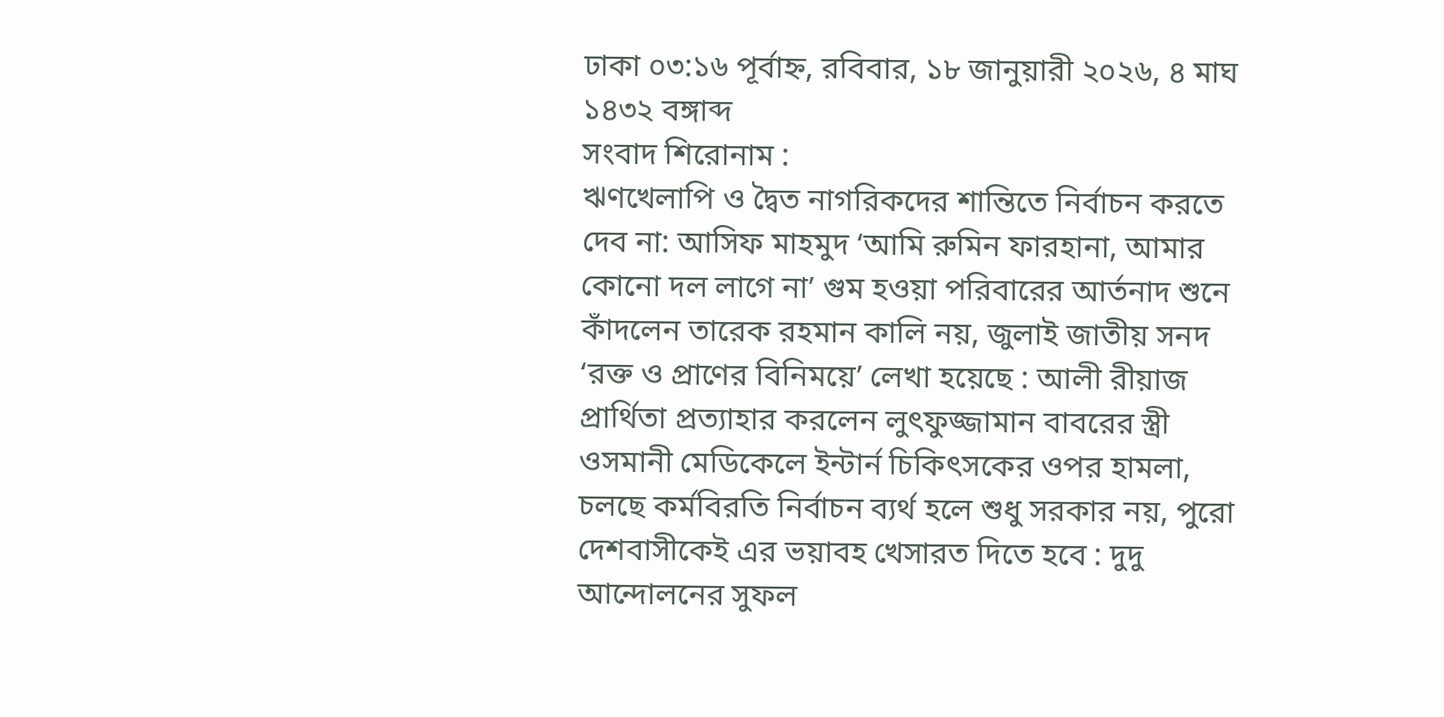ঢাকা ০৩:১৬ পূর্বাহ্ন, রবিবার, ১৮ জানুয়ারী ২০২৬, ৪ মাঘ ১৪৩২ বঙ্গাব্দ
সংবাদ শিরোনাম :
ঋণখেলাপি ও দ্বৈত নাগরিকদের শান্তিতে নির্বাচন করতে দেব না: আসিফ মাহমুদ ‘আমি রুমিন ফারহানা, আমার কোনো দল লাগে না’ গুম হওয়া পরিবারের আর্তনাদ শুনে কাঁদলেন তারেক রহমান কালি নয়, জুলাই জাতীয় সনদ ‘রক্ত ও প্রাণের বিনিময়ে’ লেখা হয়েছে : আলী রীয়াজ প্রার্থিতা প্রত্যাহার করলেন লুৎফুজ্জামান বাবরের স্ত্রী ওসমানী মেডিকেলে ইন্টার্ন চিকিৎসকের ওপর হামলা, চলছে কর্মবিরতি নির্বাচন ব্যর্থ হলে শুধু সরকার নয়, পুরো দেশবাসীকেই এর ভয়াবহ খেসারত দিতে হবে : দুদু আন্দোলনের সুফল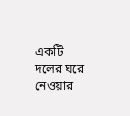একটি দলের ঘরে নেওয়ার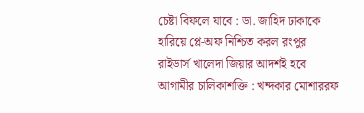চেষ্টা বিফলে যাবে : ডা. জাহিদ ঢাকাকে হারিয়ে প্লে-অফ নিশ্চিত করল রংপুর রাইডার্স খালেদা জিয়ার আদর্শই হবে আগামীর চালিকাশক্তি : খন্দকার মোশাররফ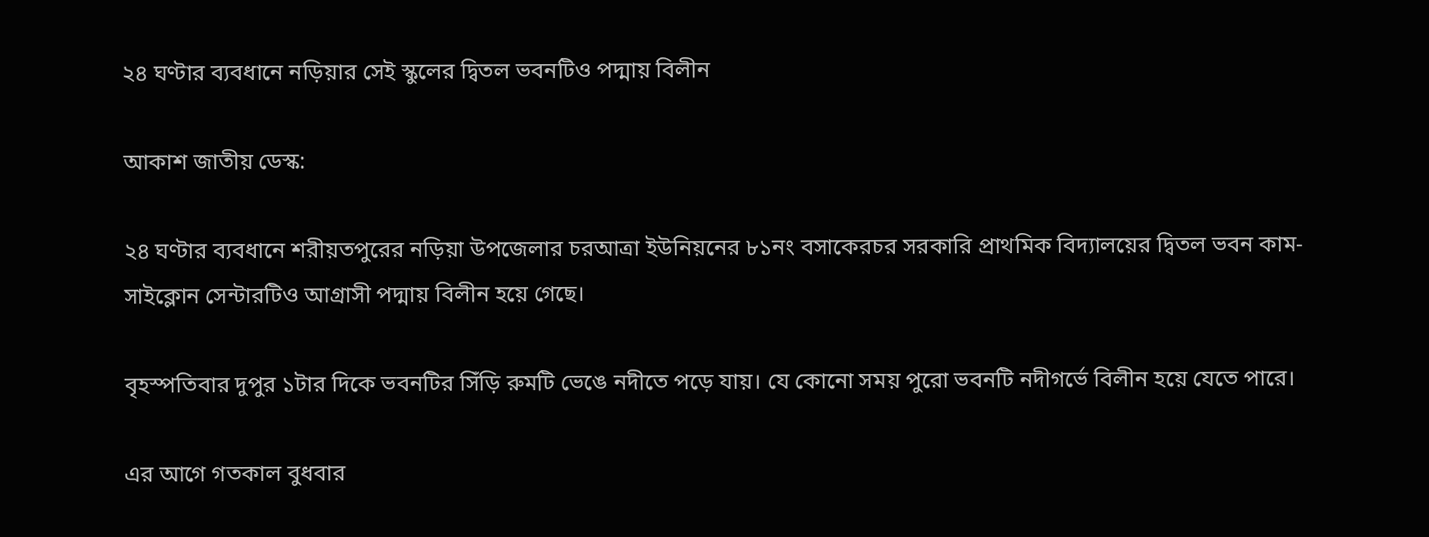২৪ ঘণ্টার ব্যবধানে নড়িয়ার সেই স্কুলের দ্বিতল ভবনটিও পদ্মায় বিলীন

আকাশ জাতীয় ডেস্ক:

২৪ ঘণ্টার ব্যবধানে শরীয়তপুরের নড়িয়া উপজেলার চরআত্রা ইউনিয়নের ৮১নং বসাকেরচর সরকারি প্রাথমিক বিদ্যালয়ের দ্বিতল ভবন কাম-সাইক্লোন সেন্টারটিও আগ্রাসী পদ্মায় বিলীন হয়ে গেছে।

বৃহস্পতিবার দুপুর ১টার দিকে ভবনটির সিঁড়ি রুমটি ভেঙে নদীতে পড়ে যায়। যে কোনো সময় পুরো ভবনটি নদীগর্ভে বিলীন হয়ে যেতে পারে।

এর আগে গতকাল বুধবার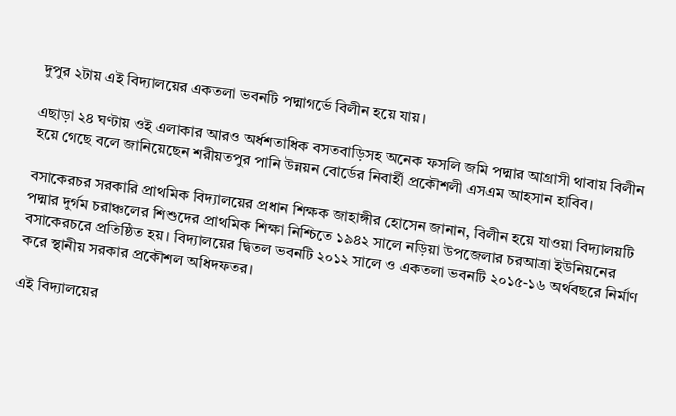দুপুর ২টায় এই বিদ্যালয়ের একতলা ভবনটি পদ্মাগর্ভে বিলীন হয়ে যায়।

এছাড়া ২৪ ঘণ্টায় ওই এলাকার আরও অর্ধশতাধিক বসতবাড়িসহ অনেক ফসলি জমি পদ্মার আগ্রাসী থাবায় বিলীন হয়ে গেছে বলে জানিয়েছেন শরীয়তপুর পানি উন্নয়ন বোর্ডের নিবার্হী প্রকৌশলী এসএম আহসান হাবিব।

বসাকেরচর সরকারি প্রাথমিক বিদ্যালয়ের প্রধান শিক্ষক জাহাঙ্গীর হোসেন জানান, বিলীন হয়ে যাওয়া বিদ্যালয়টি পদ্মার দুর্গম চরাঞ্চলের শিশুদের প্রাথমিক শিক্ষা নিশ্চিতে ১৯৪২ সালে নড়িয়া উপজেলার চরআত্রা ইউনিয়নের বসাকেরচরে প্রতিষ্ঠিত হয়। বিদ্যালয়ের দ্বিতল ভবনটি ২০১২ সালে ও একতলা ভবনটি ২০১৫-১৬ অর্থবছরে নির্মাণ করে স্থানীয় সরকার প্রকৌশল অধিদফতর।

এই বিদ্যালয়ের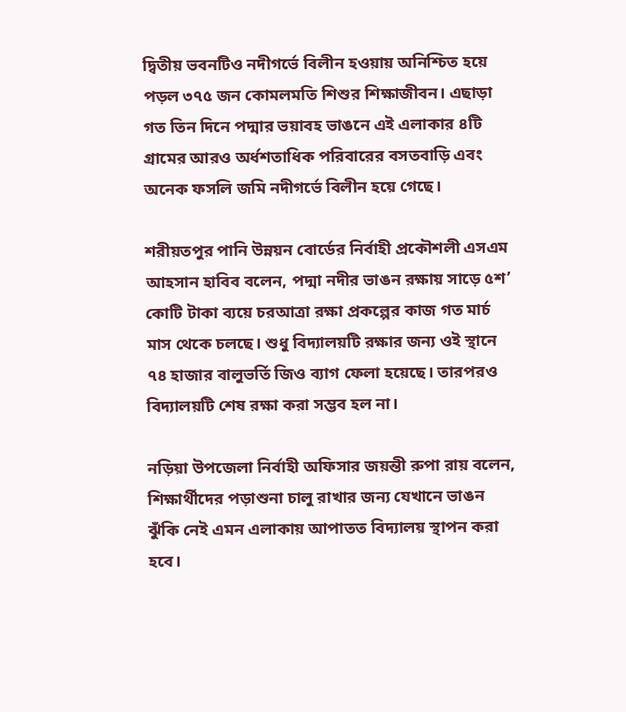দ্বিতীয় ভবনটিও নদীগর্ভে বিলীন হওয়ায় অনিশ্চিত হয়ে পড়ল ৩৭৫ জন কোমলমতি শিশুর শিক্ষাজীবন। এছাড়া গত তিন দিনে পদ্মার ভয়াবহ ভাঙনে এই এলাকার ৪টি গ্রামের আরও অর্ধশতাধিক পরিবারের বসতবাড়ি এবং অনেক ফসলি জমি নদীগর্ভে বিলীন হয়ে গেছে।

শরীয়তপুর পানি উন্নয়ন বোর্ডের নির্বাহী প্রকৌশলী এসএম আহসান হাবিব বলেন, পদ্মা নদীর ভাঙন রক্ষায় সাড়ে ৫শ’ কোটি টাকা ব্যয়ে চরআত্রা রক্ষা প্রকল্পের কাজ গত মার্চ মাস থেকে চলছে। শুধু বিদ্যালয়টি রক্ষার জন্য ওই স্থানে ৭৪ হাজার বালুভর্তি জিও ব্যাগ ফেলা হয়েছে। তারপরও বিদ্যালয়টি শেষ রক্ষা করা সম্ভব হল না।

নড়িয়া উপজেলা নির্বাহী অফিসার জয়ন্তী রুপা রায় বলেন, শিক্ষার্থীদের পড়াশুনা চালু রাখার জন্য যেখানে ভাঙন ঝুঁকি নেই এমন এলাকায় আপাতত বিদ্যালয় স্থাপন করা হবে।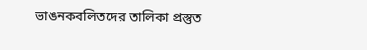ভাঙনকবলিতদের তালিকা প্রস্তুত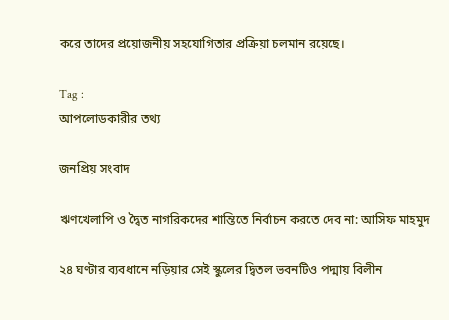করে তাদের প্রয়োজনীয় সহযোগিতার প্রক্রিয়া চলমান রয়েছে।

Tag :
আপলোডকারীর তথ্য

জনপ্রিয় সংবাদ

ঋণখেলাপি ও দ্বৈত নাগরিকদের শান্তিতে নির্বাচন করতে দেব না: আসিফ মাহমুদ

২৪ ঘণ্টার ব্যবধানে নড়িয়ার সেই স্কুলের দ্বিতল ভবনটিও পদ্মায় বিলীন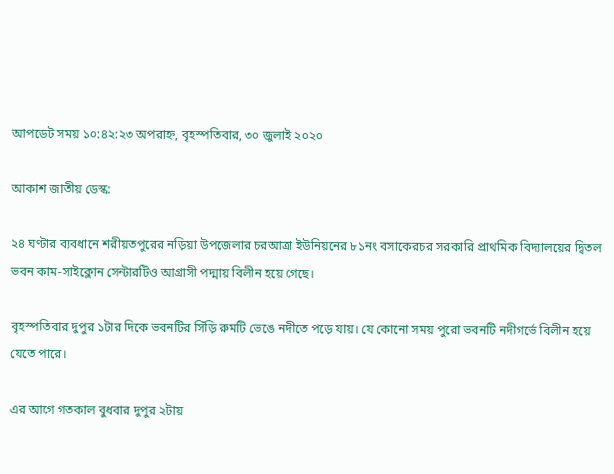আপডেট সময় ১০:৪২:২৩ অপরাহ্ন, বৃহস্পতিবার, ৩০ জুলাই ২০২০

আকাশ জাতীয় ডেস্ক:

২৪ ঘণ্টার ব্যবধানে শরীয়তপুরের নড়িয়া উপজেলার চরআত্রা ইউনিয়নের ৮১নং বসাকেরচর সরকারি প্রাথমিক বিদ্যালয়ের দ্বিতল ভবন কাম-সাইক্লোন সেন্টারটিও আগ্রাসী পদ্মায় বিলীন হয়ে গেছে।

বৃহস্পতিবার দুপুর ১টার দিকে ভবনটির সিঁড়ি রুমটি ভেঙে নদীতে পড়ে যায়। যে কোনো সময় পুরো ভবনটি নদীগর্ভে বিলীন হয়ে যেতে পারে।

এর আগে গতকাল বুধবার দুপুর ২টায়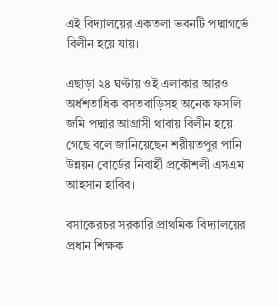এই বিদ্যালয়ের একতলা ভবনটি পদ্মাগর্ভে বিলীন হয়ে যায়।

এছাড়া ২৪ ঘণ্টায় ওই এলাকার আরও অর্ধশতাধিক বসতবাড়িসহ অনেক ফসলি জমি পদ্মার আগ্রাসী থাবায় বিলীন হয়ে গেছে বলে জানিয়েছেন শরীয়তপুর পানি উন্নয়ন বোর্ডের নিবার্হী প্রকৌশলী এসএম আহসান হাবিব।

বসাকেরচর সরকারি প্রাথমিক বিদ্যালয়ের প্রধান শিক্ষক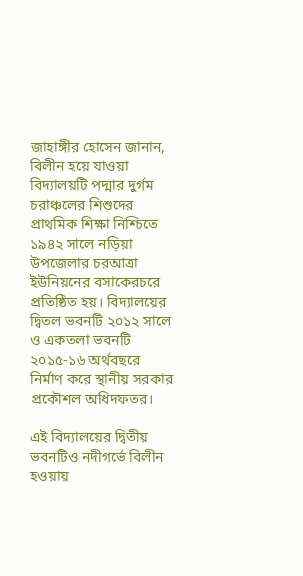জাহাঙ্গীর হোসেন জানান, বিলীন হয়ে যাওয়া বিদ্যালয়টি পদ্মার দুর্গম চরাঞ্চলের শিশুদের প্রাথমিক শিক্ষা নিশ্চিতে ১৯৪২ সালে নড়িয়া উপজেলার চরআত্রা ইউনিয়নের বসাকেরচরে প্রতিষ্ঠিত হয়। বিদ্যালয়ের দ্বিতল ভবনটি ২০১২ সালে ও একতলা ভবনটি ২০১৫-১৬ অর্থবছরে নির্মাণ করে স্থানীয় সরকার প্রকৌশল অধিদফতর।

এই বিদ্যালয়ের দ্বিতীয় ভবনটিও নদীগর্ভে বিলীন হওয়ায়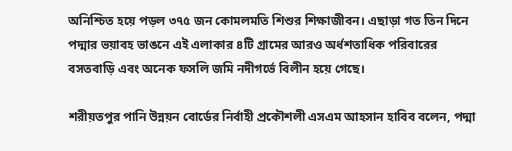অনিশ্চিত হয়ে পড়ল ৩৭৫ জন কোমলমতি শিশুর শিক্ষাজীবন। এছাড়া গত তিন দিনে পদ্মার ভয়াবহ ভাঙনে এই এলাকার ৪টি গ্রামের আরও অর্ধশতাধিক পরিবারের বসতবাড়ি এবং অনেক ফসলি জমি নদীগর্ভে বিলীন হয়ে গেছে।

শরীয়তপুর পানি উন্নয়ন বোর্ডের নির্বাহী প্রকৌশলী এসএম আহসান হাবিব বলেন, পদ্মা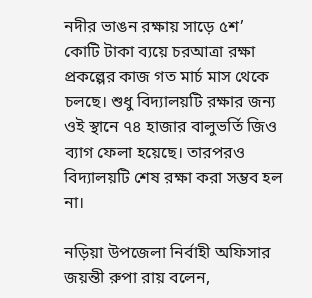নদীর ভাঙন রক্ষায় সাড়ে ৫শ’ কোটি টাকা ব্যয়ে চরআত্রা রক্ষা প্রকল্পের কাজ গত মার্চ মাস থেকে চলছে। শুধু বিদ্যালয়টি রক্ষার জন্য ওই স্থানে ৭৪ হাজার বালুভর্তি জিও ব্যাগ ফেলা হয়েছে। তারপরও বিদ্যালয়টি শেষ রক্ষা করা সম্ভব হল না।

নড়িয়া উপজেলা নির্বাহী অফিসার জয়ন্তী রুপা রায় বলেন,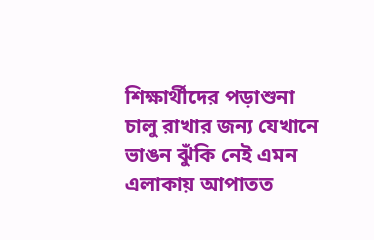শিক্ষার্থীদের পড়াশুনা চালু রাখার জন্য যেখানে ভাঙন ঝুঁকি নেই এমন এলাকায় আপাতত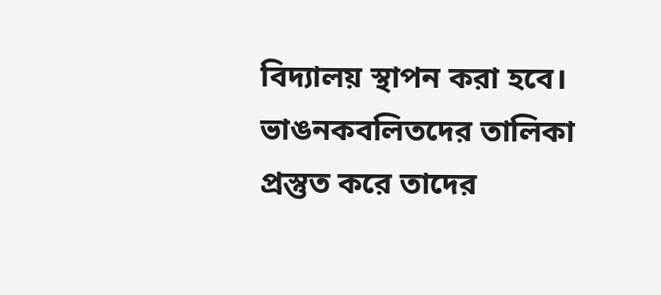বিদ্যালয় স্থাপন করা হবে। ভাঙনকবলিতদের তালিকা প্রস্তুত করে তাদের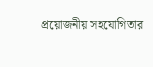প্রয়োজনীয় সহযোগিতার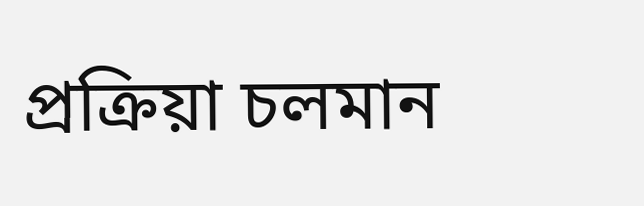প্রক্রিয়া চলমান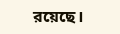রয়েছে।